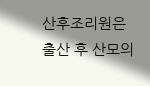산후조리원은 출산 후 산모의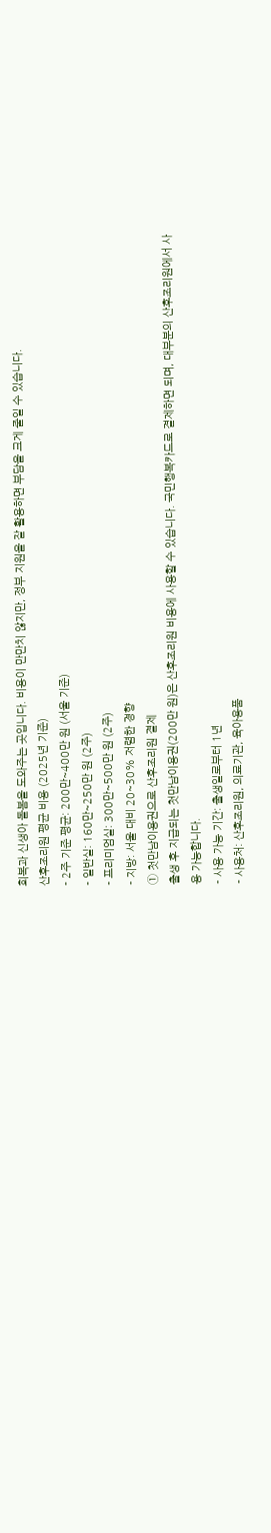회복과 신생아 돌봄을 도와주는 곳입니다. 비용이 만만치 않지만, 정부 지원을 잘 활용하면 부담을 크게 줄일 수 있습니다.
산후조리원 평균 비용 (2025년 기준)
- 2주 기준 평균: 200만~400만 원 (서울 기준)
- 일반실: 160만~250만 원 (2주)
- 프리미엄실: 300만~500만 원 (2주)
- 지방: 서울 대비 20~30% 저렴한 경향
① 첫만남이용권으로 산후조리원 결제
출생 후 지급되는 첫만남이용권(200만 원)은 산후조리원 비용에 사용할 수 있습니다. 국민행복카드로 결제하면 되며, 대부분의 산후조리원에서 사용 가능합니다.
- 사용 가능 기간: 출생일로부터 1년
- 사용처: 산후조리원, 의료기관, 육아용품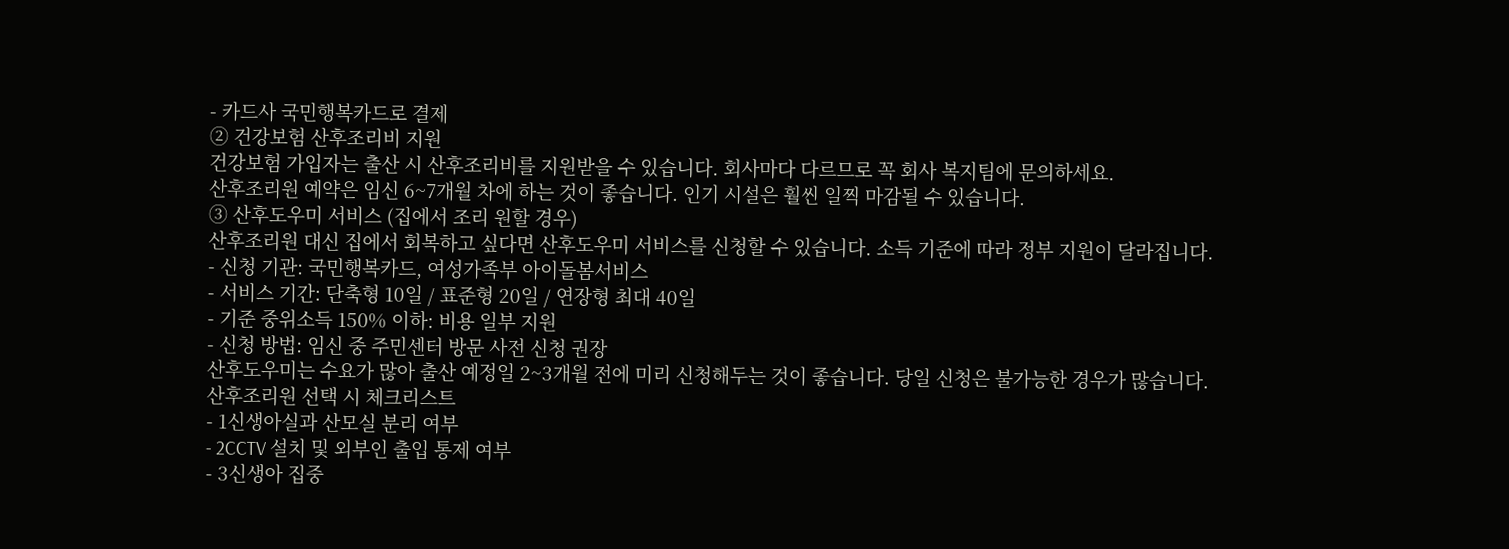- 카드사 국민행복카드로 결제
② 건강보험 산후조리비 지원
건강보험 가입자는 출산 시 산후조리비를 지원받을 수 있습니다. 회사마다 다르므로 꼭 회사 복지팀에 문의하세요.
산후조리원 예약은 임신 6~7개월 차에 하는 것이 좋습니다. 인기 시설은 훨씬 일찍 마감될 수 있습니다.
③ 산후도우미 서비스 (집에서 조리 원할 경우)
산후조리원 대신 집에서 회복하고 싶다면 산후도우미 서비스를 신청할 수 있습니다. 소득 기준에 따라 정부 지원이 달라집니다.
- 신청 기관: 국민행복카드, 여성가족부 아이돌봄서비스
- 서비스 기간: 단축형 10일 / 표준형 20일 / 연장형 최대 40일
- 기준 중위소득 150% 이하: 비용 일부 지원
- 신청 방법: 임신 중 주민센터 방문 사전 신청 권장
산후도우미는 수요가 많아 출산 예정일 2~3개월 전에 미리 신청해두는 것이 좋습니다. 당일 신청은 불가능한 경우가 많습니다.
산후조리원 선택 시 체크리스트
- 1신생아실과 산모실 분리 여부
- 2CCTV 설치 및 외부인 출입 통제 여부
- 3신생아 집중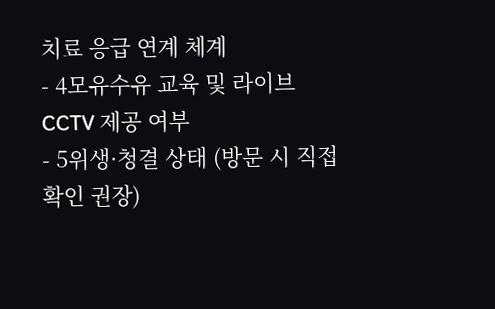치료 응급 연계 체계
- 4모유수유 교육 및 라이브 CCTV 제공 여부
- 5위생·청결 상태 (방문 시 직접 확인 권장)